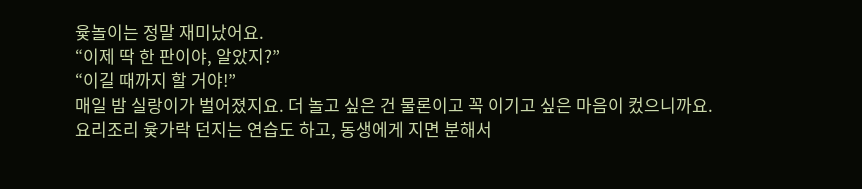윷놀이는 정말 재미났어요.
“이제 딱 한 판이야, 알았지?”
“이길 때까지 할 거야!”
매일 밤 실랑이가 벌어졌지요. 더 놀고 싶은 건 물론이고 꼭 이기고 싶은 마음이 컸으니까요.
요리조리 윷가락 던지는 연습도 하고, 동생에게 지면 분해서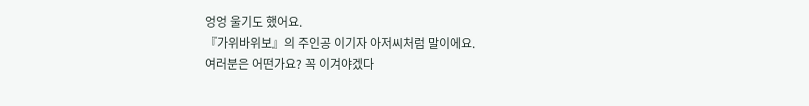엉엉 울기도 했어요.
『가위바위보』의 주인공 이기자 아저씨처럼 말이에요.
여러분은 어떤가요? 꼭 이겨야겠다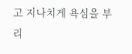고 지나치게 욕심을 부리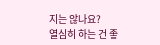지는 않나요?
열심히 하는 건 좋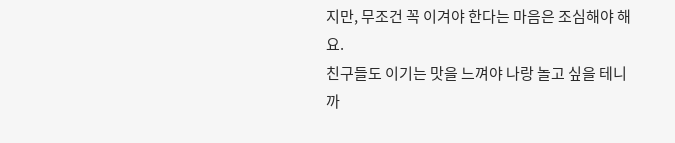지만, 무조건 꼭 이겨야 한다는 마음은 조심해야 해요.
친구들도 이기는 맛을 느껴야 나랑 놀고 싶을 테니까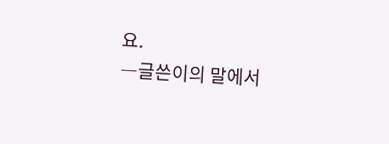요.
―글쓴이의 말에서